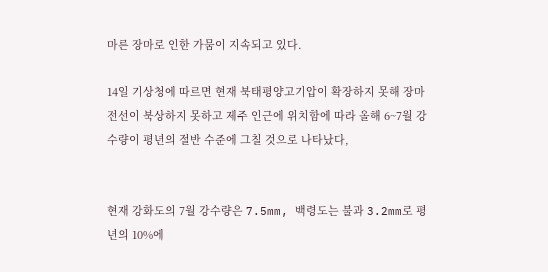마른 장마로 인한 가뭄이 지속되고 있다.

14일 기상청에 따르면 현재 북태평양고기압이 확장하지 못해 장마전선이 북상하지 못하고 제주 인근에 위치함에 따라 올해 6~7월 강수량이 평년의 절반 수준에 그칠 것으로 나타났다,


현재 강화도의 7월 강수량은 7.5mm, 백령도는 불과 3.2mm로 평년의 10%에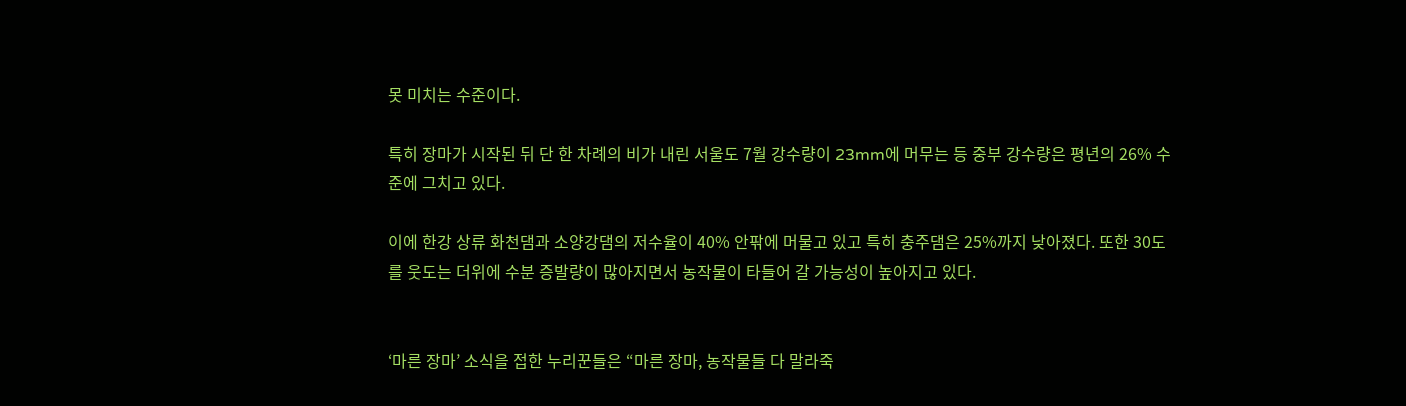못 미치는 수준이다.

특히 장마가 시작된 뒤 단 한 차례의 비가 내린 서울도 7월 강수량이 23mm에 머무는 등 중부 강수량은 평년의 26% 수준에 그치고 있다.

이에 한강 상류 화천댐과 소양강댐의 저수율이 40% 안팎에 머물고 있고 특히 충주댐은 25%까지 낮아졌다. 또한 30도를 웃도는 더위에 수분 증발량이 많아지면서 농작물이 타들어 갈 가능성이 높아지고 있다.


‘마른 장마’ 소식을 접한 누리꾼들은 “마른 장마, 농작물들 다 말라죽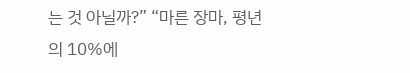는 것 아닐까?” “마른 장마, 평년의 10%에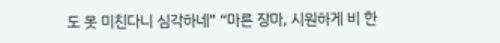도 못 미친다니 심각하네” “마른 장마, 시원하게 비 한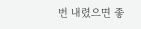번 내렸으면 좋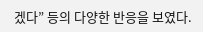겠다” 등의 다양한 반응을 보였다.